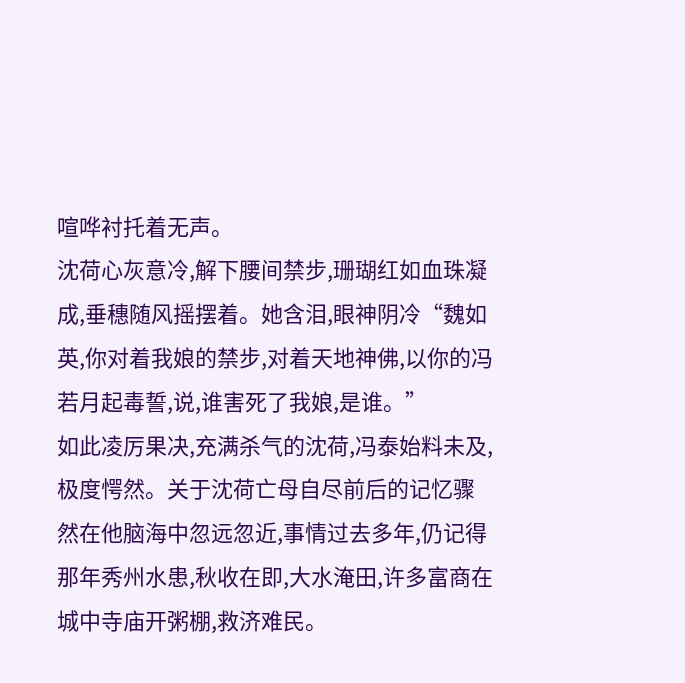喧哗衬托着无声。
沈荷心灰意冷,解下腰间禁步,珊瑚红如血珠凝成,垂穗随风摇摆着。她含泪,眼神阴冷“魏如英,你对着我娘的禁步,对着天地神佛,以你的冯若月起毒誓,说,谁害死了我娘,是谁。”
如此凌厉果决,充满杀气的沈荷,冯泰始料未及,极度愕然。关于沈荷亡母自尽前后的记忆骤然在他脑海中忽远忽近,事情过去多年,仍记得那年秀州水患,秋收在即,大水淹田,许多富商在城中寺庙开粥棚,救济难民。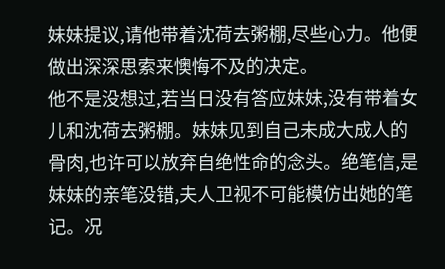妹妹提议,请他带着沈荷去粥棚,尽些心力。他便做出深深思索来懊悔不及的决定。
他不是没想过,若当日没有答应妹妹,没有带着女儿和沈荷去粥棚。妹妹见到自己未成大成人的骨肉,也许可以放弃自绝性命的念头。绝笔信,是妹妹的亲笔没错,夫人卫视不可能模仿出她的笔记。况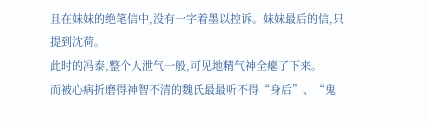且在妹妹的绝笔信中,没有一字着墨以控诉。妹妹最后的信,只提到沈荷。
此时的冯泰,整个人泄气一般,可见地精气神全瘪了下来。
而被心病折磨得神智不清的魏氏最最听不得“身后”、“鬼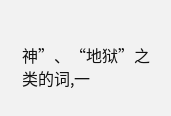神”、“地狱”之类的词,一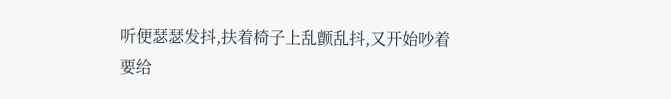听便瑟瑟发抖,扶着椅子上乱颤乱抖,又开始吵着要给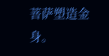菩萨塑造金身。